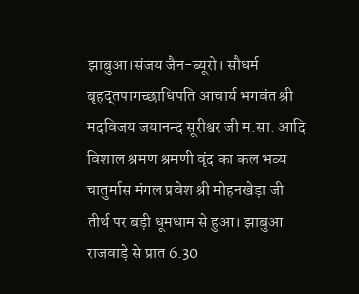झाबुआ।संजय जैन-ब्यूरो। सौधर्म बृहद्तपागच्छाधिपति आचार्य भगवंत श्री मदविजय जयानन्द सूरीश्वर जी म.सा. आदि विशाल श्रमण श्रमणी वृंद का कल भव्य चातुर्मास मंगल प्रवेश श्री मोहनखेड़ा जी तीर्थ पर बड़ी धूमधाम से हुआ। झाबुआ राजवाड़े से प्रात 6.30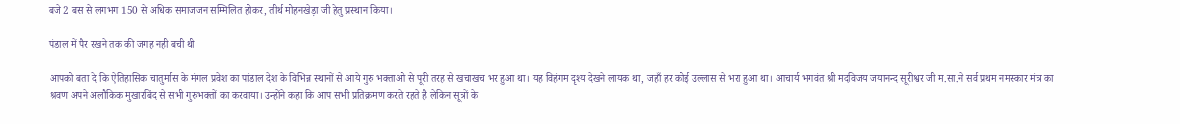बजे 2 बस से लगभग 150 से अधिक समाजजन सम्मिलित होकर, तीर्थ मोहनखेड़ा जी हेतु प्रस्थान किया।

पंडाल में पैर रखने तक की जगह नही बची थी

आपको बता दे कि ऐतिहासिक चातुर्मास के मंगल प्रवेश का पांडाल देश के विभिन्न स्थानों से आये गुरु भक्ताओ से पूरी तरह से खचाखच भर हुआ था। यह विहंगम दृश्य देखने लायक था, जहाँ हर कोई उल्लास से भरा हुआ था। आचार्य भगवंत श्री मदविजय जयानन्द सूरीश्वर जी म.सा.ने सर्व प्रथम नमस्कार मंत्र का श्रवण अपने अलौकिक मुखारबिंद से सभी गुरुभक्तों का करवाया। उन्होंने कहा कि आप सभी प्रतिक्रमण करते रहते है लेकिन सूत्रों के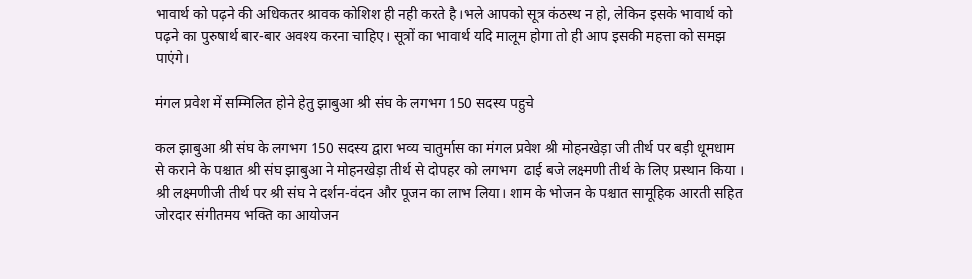भावार्थ को पढ़ने की अधिकतर श्रावक कोशिश ही नही करते है।भले आपको सूत्र कंठस्थ न हो, लेकिन इसके भावार्थ को पढ़ने का पुरुषार्थ बार-बार अवश्य करना चाहिए। सूत्रों का भावार्थ यदि मालूम होगा तो ही आप इसकी महत्ता को समझ पाएंगे।

मंगल प्रवेश में सम्मिलित होने हेतु झाबुआ श्री संघ के लगभग 150 सदस्य पहुचे

कल झाबुआ श्री संघ के लगभग 150 सदस्य द्वारा भव्य चातुर्मास का मंगल प्रवेश श्री मोहनखेड़ा जी तीर्थ पर बड़ी धूमधाम से कराने के पश्चात श्री संघ झाबुआ ने मोहनखेड़ा तीर्थ से दोपहर को लगभग  ढाई बजे लक्ष्मणी तीर्थ के लिए प्रस्थान किया । श्री लक्ष्मणीजी तीर्थ पर श्री संघ ने दर्शन-वंदन और पूजन का लाभ लिया। शाम के भोजन के पश्चात सामूहिक आरती सहित जोरदार संगीतमय भक्ति का आयोजन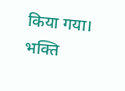किया गया। भक्ति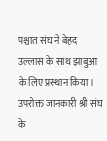पश्चात संघ ने बेहद उल्लास के साथ झाबुआ के लिए प्रस्थान किया। उपरोक्त जानकारी श्री संघ के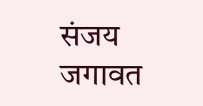संजय जगावत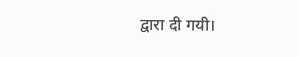द्वारा दी गयी।